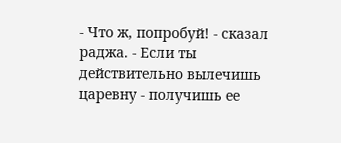- Что ж, попробуй! - сказал раджа. - Если ты действительно вылечишь царевну - получишь ее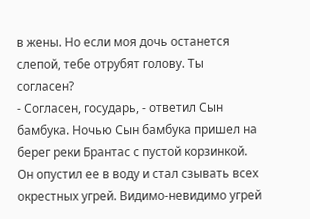в жены. Но если моя дочь останется слепой, тебе отрубят голову. Ты согласен?
- Согласен, государь, - ответил Сын бамбука. Ночью Сын бамбука пришел на берег реки Брантас с пустой корзинкой. Он опустил ее в воду и стал сзывать всех окрестных угрей. Видимо-невидимо угрей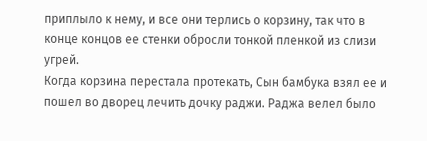приплыло к нему, и все они терлись о корзину, так что в конце концов ее стенки обросли тонкой пленкой из слизи угрей.
Когда корзина перестала протекать, Сын бамбука взял ее и пошел во дворец лечить дочку раджи. Раджа велел было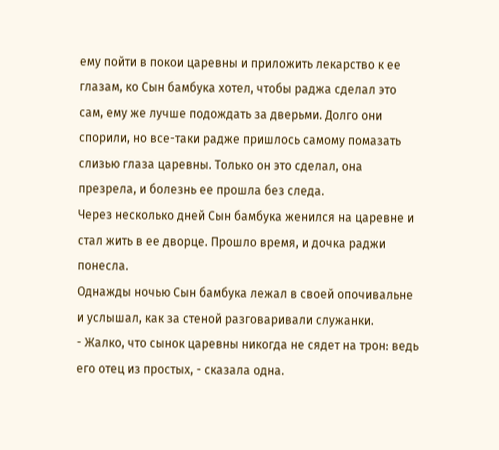ему пойти в покои царевны и приложить лекарство к ее глазам, ко Сын бамбука хотел, чтобы раджа сделал это сам, ему же лучше подождать за дверьми. Долго они спорили, но все-таки радже пришлось самому помазать слизью глаза царевны. Только он это сделал, она презрела, и болезнь ее прошла без следа.
Через несколько дней Сын бамбука женился на царевне и стал жить в ее дворце. Прошло время, и дочка раджи понесла.
Однажды ночью Сын бамбука лежал в своей опочивальне и услышал, как за стеной разговаривали служанки.
- Жалко, что сынок царевны никогда не сядет на трон: ведь его отец из простых, - сказала одна.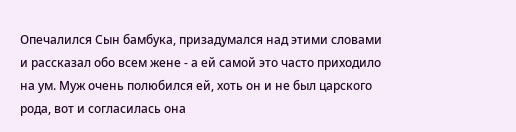Опечалился Сын бамбука, призадумался над этими словами и рассказал обо всем жене - а ей самой это часто приходило на ум. Муж очень полюбился ей, хоть он и не был царского рода, вот и согласилась она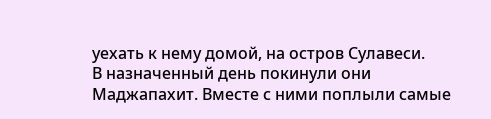уехать к нему домой, на остров Сулавеси.
В назначенный день покинули они Маджапахит. Вместе с ними поплыли самые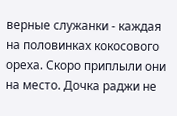верные служанки - каждая на половинках кокосового ореха. Скоро приплыли они на место. Дочка раджи не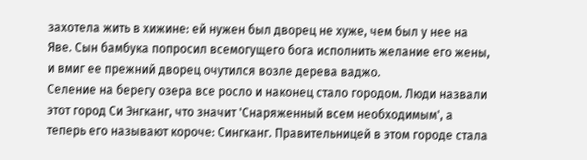захотела жить в хижине: ей нужен был дворец не хуже, чем был у нее на Яве. Сын бамбука попросил всемогущего бога исполнить желание его жены, и вмиг ее прежний дворец очутился возле дерева ваджо.
Селение на берегу озера все росло и наконец стало городом. Люди назвали этот город Си Энгканг, что значит 'Снаряженный всем необходимым', а теперь его называют короче: Сингканг. Правительницей в этом городе стала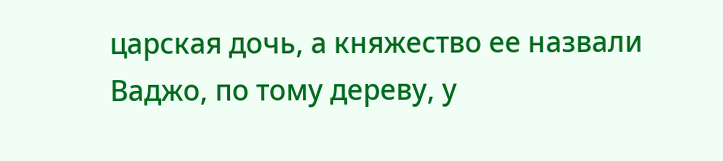царская дочь, а княжество ее назвали Ваджо, по тому дереву, у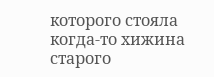которого стояла когда-то хижина старого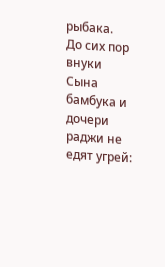рыбака.
До сих пор внуки Сына бамбука и дочери раджи не едят угрей: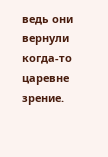ведь они вернули когда-то царевне зрение.